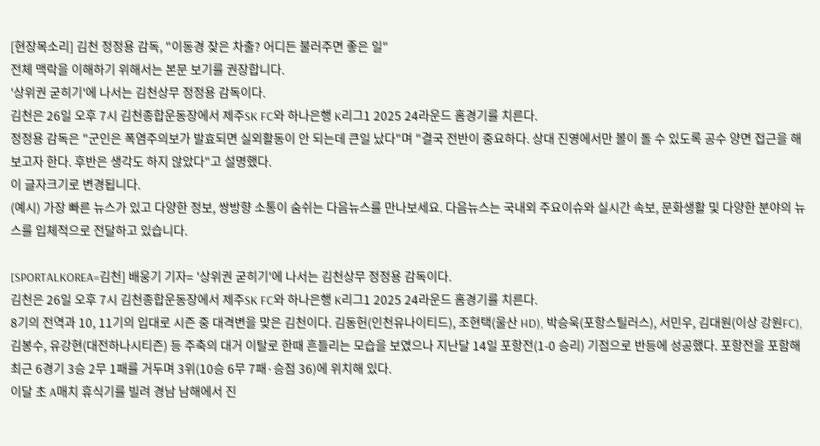[현장목소리] 김천 정정용 감독, "이동경 잦은 차출? 어디든 불러주면 좋은 일"
전체 맥락을 이해하기 위해서는 본문 보기를 권장합니다.
'상위권 굳히기'에 나서는 김천상무 정정용 감독이다.
김천은 26일 오후 7시 김천종합운동장에서 제주SK FC와 하나은행 K리그1 2025 24라운드 홈경기를 치른다.
정정용 감독은 "군인은 폭염주의보가 발효되면 실외활동이 안 되는데 큰일 났다"며 "결국 전반이 중요하다. 상대 진영에서만 볼이 돌 수 있도록 공수 양면 접근을 해보고자 한다. 후반은 생각도 하지 않았다"고 설명했다.
이 글자크기로 변경됩니다.
(예시) 가장 빠른 뉴스가 있고 다양한 정보, 쌍방향 소통이 숨쉬는 다음뉴스를 만나보세요. 다음뉴스는 국내외 주요이슈와 실시간 속보, 문화생활 및 다양한 분야의 뉴스를 입체적으로 전달하고 있습니다.

[SPORTALKOREA=김천] 배웅기 기자= '상위권 굳히기'에 나서는 김천상무 정정용 감독이다.
김천은 26일 오후 7시 김천종합운동장에서 제주SK FC와 하나은행 K리그1 2025 24라운드 홈경기를 치른다.
8기의 전역과 10, 11기의 입대로 시즌 중 대격변을 맞은 김천이다. 김동헌(인천유나이티드), 조현택(울산 HD), 박승욱(포항스틸러스), 서민우, 김대원(이상 강원FC), 김봉수, 유강현(대전하나시티즌) 등 주축의 대거 이탈로 한때 흔들리는 모습을 보였으나 지난달 14일 포항전(1-0 승리) 기점으로 반등에 성공했다. 포항전을 포함해 최근 6경기 3승 2무 1패를 거두며 3위(10승 6무 7패·승점 36)에 위치해 있다.
이달 초 A매치 휴식기를 빌려 경남 남해에서 진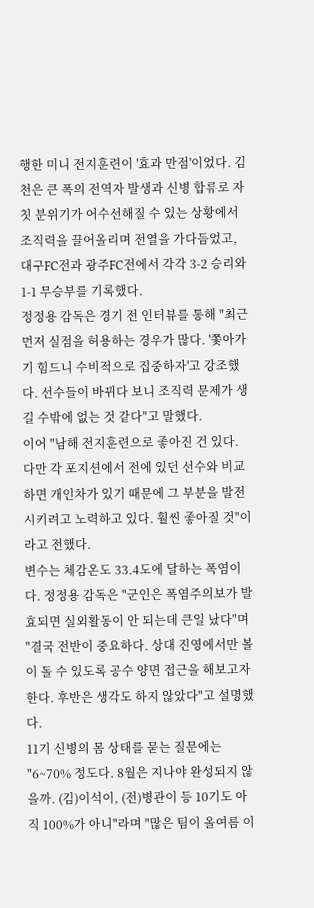행한 미니 전지훈련이 '효과 만점'이었다. 김천은 큰 폭의 전역자 발생과 신병 합류로 자칫 분위기가 어수선해질 수 있는 상황에서 조직력을 끌어올리며 전열을 가다듬었고, 대구FC전과 광주FC전에서 각각 3-2 승리와 1-1 무승부를 기록했다.
정정용 감독은 경기 전 인터뷰를 통해 "최근 먼저 실점을 허용하는 경우가 많다. '쫓아가기 힘드니 수비적으로 집중하자'고 강조했다. 선수들이 바뀌다 보니 조직력 문제가 생길 수밖에 없는 것 같다"고 말했다.
이어 "남해 전지훈련으로 좋아진 건 있다. 다만 각 포지션에서 전에 있던 선수와 비교하면 개인차가 있기 때문에 그 부분을 발전시키려고 노력하고 있다. 훨씬 좋아질 것"이라고 전했다.
변수는 체감온도 33.4도에 달하는 폭염이다. 정정용 감독은 "군인은 폭염주의보가 발효되면 실외활동이 안 되는데 큰일 났다"며 "결국 전반이 중요하다. 상대 진영에서만 볼이 돌 수 있도록 공수 양면 접근을 해보고자 한다. 후반은 생각도 하지 않았다"고 설명했다.
11기 신병의 몸 상태를 묻는 질문에는 "6~70% 정도다. 8월은 지나야 완성되지 않을까. (김)이석이, (전)병관이 등 10기도 아직 100%가 아니"라며 "많은 팀이 올여름 이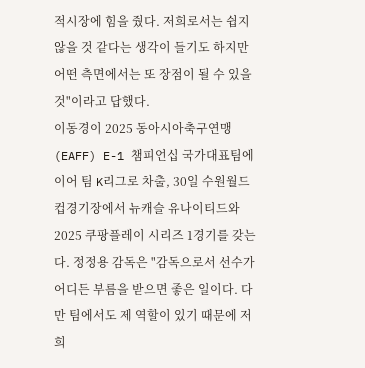적시장에 힘을 줬다. 저희로서는 쉽지 않을 것 같다는 생각이 들기도 하지만 어떤 측면에서는 또 장점이 될 수 있을 것"이라고 답했다.
이동경이 2025 동아시아축구연맹(EAFF) E-1 챔피언십 국가대표팀에 이어 팀 K리그로 차출, 30일 수원월드컵경기장에서 뉴캐슬 유나이티드와 2025 쿠팡플레이 시리즈 1경기를 갖는다. 정정용 감독은 "감독으로서 선수가 어디든 부름을 받으면 좋은 일이다. 다만 팀에서도 제 역할이 있기 때문에 저희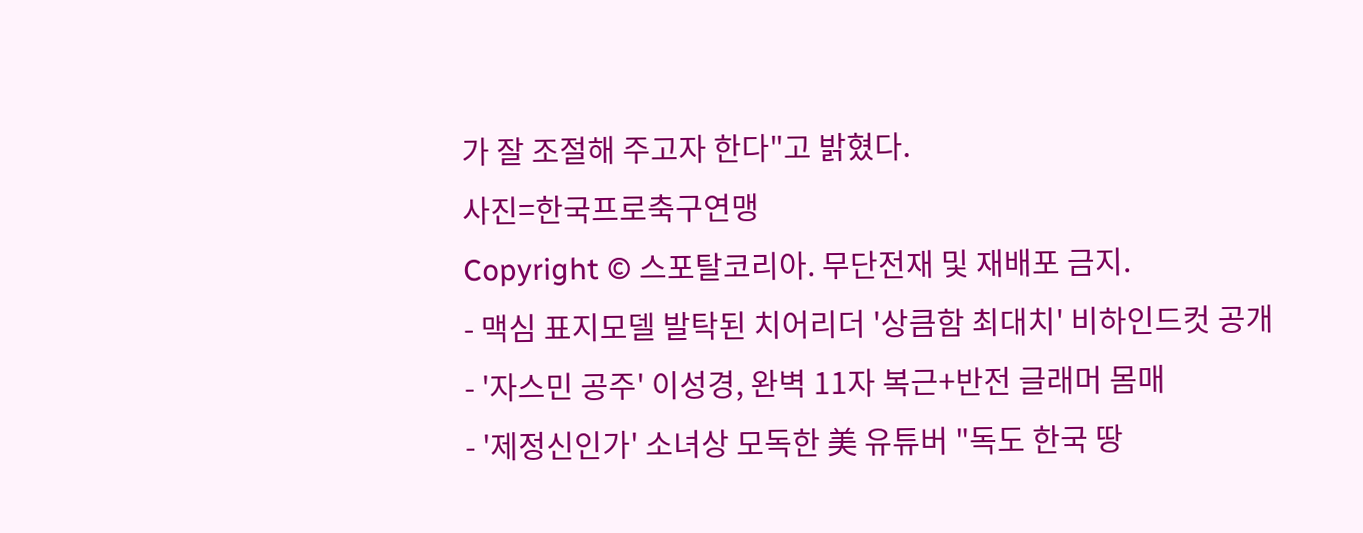가 잘 조절해 주고자 한다"고 밝혔다.
사진=한국프로축구연맹
Copyright © 스포탈코리아. 무단전재 및 재배포 금지.
- 맥심 표지모델 발탁된 치어리더 '상큼함 최대치' 비하인드컷 공개
- '자스민 공주' 이성경, 완벽 11자 복근+반전 글래머 몸매
- '제정신인가' 소녀상 모독한 美 유튜버 "독도 한국 땅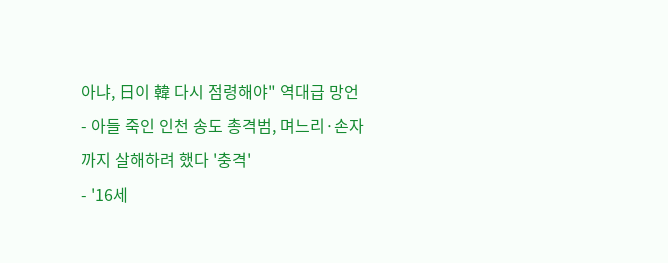아냐, 日이 韓 다시 점령해야" 역대급 망언
- 아들 죽인 인천 송도 총격범, 며느리·손자까지 살해하려 했다 '충격'
- '16세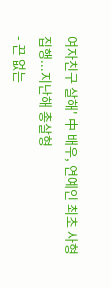여자친구 살해' 中 배우, 연예인 최초 사형 집행...지난해 총살형
- 끈 없는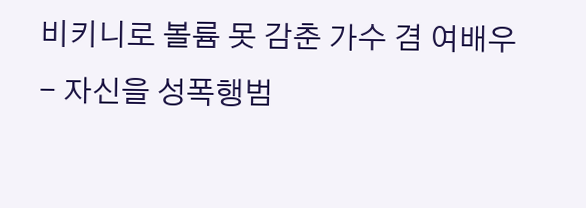비키니로 볼륨 못 감춘 가수 겸 여배우
- 자신을 성폭행범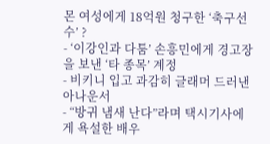몬 여성에게 18억원 청구한 ‘축구선수’ ?
- ‘이강인과 다툼’ 손흥민에게 경고장을 보낸 ‘타 종목’ 계정
- 비키니 입고 과감히 글래머 드러낸 아나운서
- “방귀 냄새 난다”라며 택시기사에게 욕설한 배우